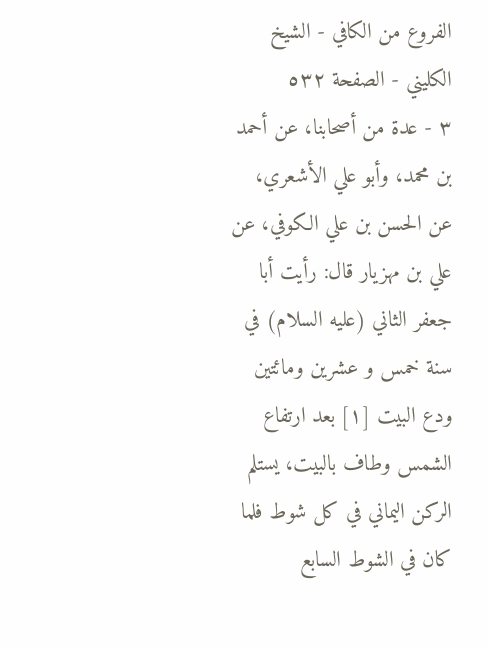الفروع من الكافي - الشيخ الكليني - الصفحة ٥٣٢
٣ - عدة من أصحابنا، عن أحمد بن محمد، وأبو علي الأشعري، عن الحسن بن علي الكوفي، عن علي بن مهزيار قال: رأيت أبا جعفر الثاني (عليه السلام) في سنة خمس و عشرين ومائتين ودع البيت [١] بعد ارتفاع الشمس وطاف بالبيت، يستلم الركن اليماني في كل شوط فلما كان في الشوط السابع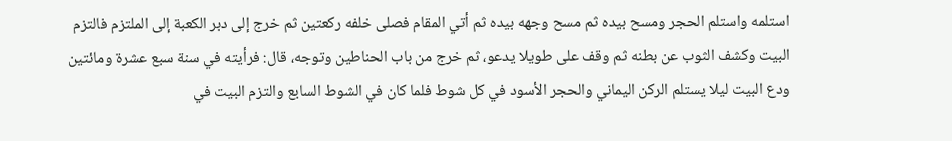استلمه واستلم الحجر ومسح بيده ثم مسح وجهه بيده ثم أتي المقام فصلى خلفه ركعتين ثم خرج إلى دبر الكعبة إلى الملتزم فالتزم البيت وكشف الثوب عن بطنه ثم وقف على طويلا يدعو، ثم خرج من باب الحناطين وتوجه، قال: فرأيته في سنة سبع عشرة ومائتين ودع البيت ليلا يستلم الركن اليماني والحجر الأسود في كل شوط فلما كان في الشوط السابع والتزم البيت في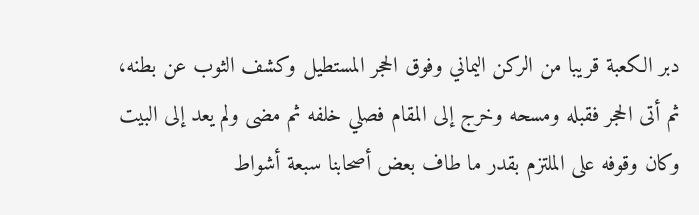دبر الكعبة قريبا من الركن اليماني وفوق الحجر المستطيل وكشف الثوب عن بطنه، ثم أتى الحجر فقبله ومسحه وخرج إلى المقام فصلي خلفه ثم مضى ولم يعد إلى البيت وكان وقوفه على الملتزم بقدر ما طاف بعض أصحابنا سبعة أشواط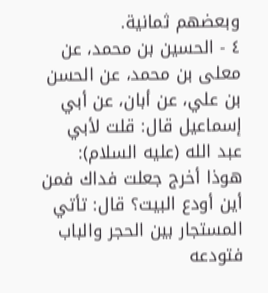وبعضهم ثمانية.
٤ - الحسين بن محمد، عن معلى بن محمد، عن الحسن بن علي، عن أبان، عن أبي إسماعيل قال: قلت لأبي عبد الله (عليه السلام): هوذا أخرج جعلت فداك فمن أين أودع البيت؟ قال: تأتي المستجار بين الحجر والباب فتودعه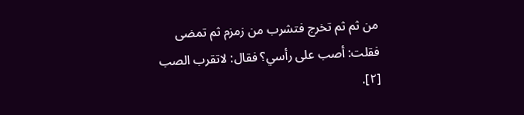من ثم ثم تخرج فتشرب من زمزم ثم تمضى فقلت: أصب على رأسي؟ فقال: لاتقرب الصب [٢].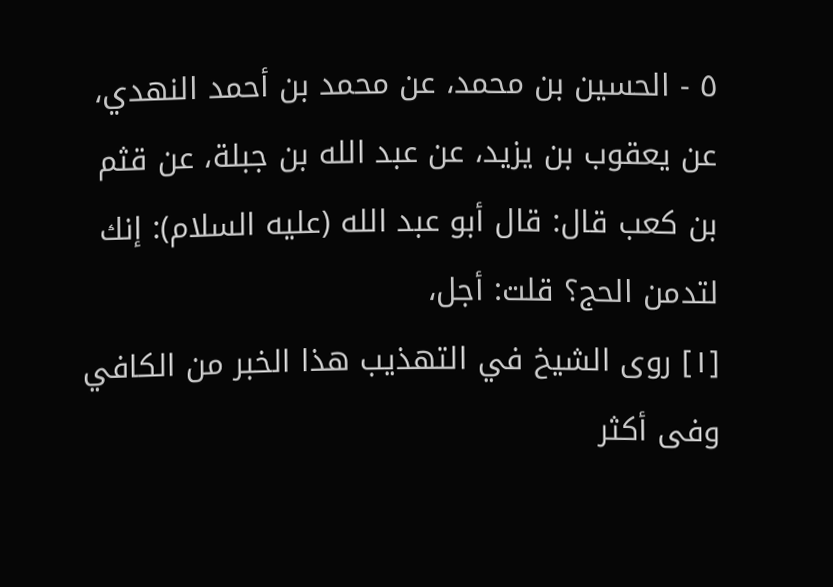٥ - الحسين بن محمد، عن محمد بن أحمد النهدي، عن يعقوب بن يزيد، عن عبد الله بن جبلة، عن قثم بن كعب قال: قال أبو عبد الله (عليه السلام): إنك لتدمن الحج؟ قلت: أجل،
[١] روى الشيخ في التهذيب هذا الخبر من الكافي وفى أكثر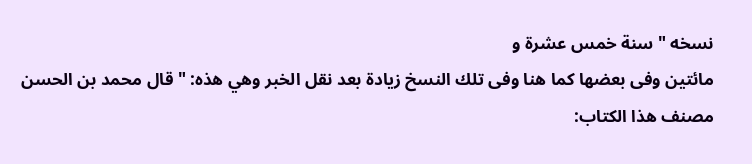نسخه " سنة خمس عشرة و
مائتين وفى بعضها كما هنا وفى تلك النسخ زيادة بعد نقل الخبر وهي هذه: " قال محمد بن الحسن
مصنف هذا الكتاب: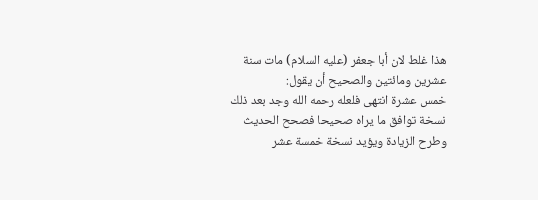هذا غلط لان أبا جعفر (عليه السلام) مات سنة عشرين ومائتين والصحيح أن يقول:
خمس عشرة انتهى فلعله رحمه الله وجد بعد ذلك نسخة توافق ما يراه صحيحا فصحح الحديث
وطرح الزيادة ويؤيد نسخة خمسة عشر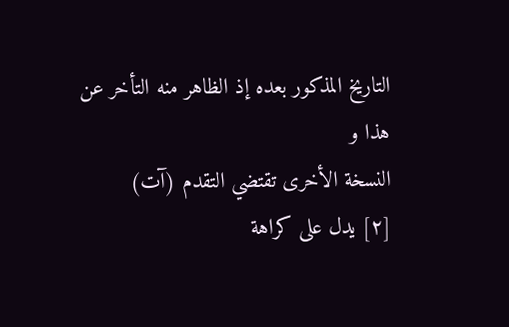التاريخ المذكور بعده إذ الظاهر منه التأخر عن هذا و
النسخة الأخرى تقتضي التقدم (آت)
[٢] يدل على كراهة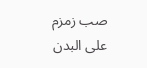صب زمزم على البدن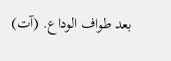بعد طواف الوداع. (آت)